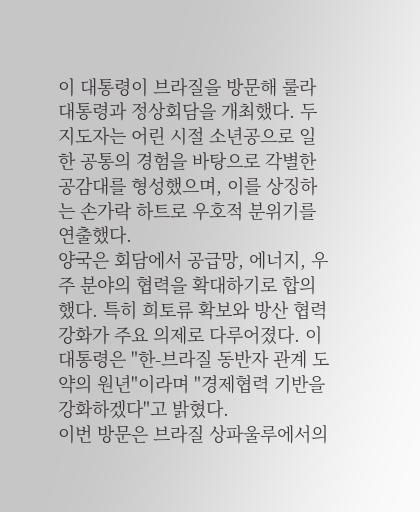이 대통령이 브라질을 방문해 룰라 대통령과 정상회담을 개최했다. 두 지도자는 어린 시절 소년공으로 일한 공통의 경험을 바탕으로 각별한 공감대를 형성했으며, 이를 상징하는 손가락 하트로 우호적 분위기를 연출했다.
양국은 회담에서 공급망, 에너지, 우주 분야의 협력을 확대하기로 합의했다. 특히 희토류 확보와 방산 협력 강화가 주요 의제로 다루어졌다. 이 대통령은 "한-브라질 동반자 관계 도약의 원년"이라며 "경제협력 기반을 강화하겠다"고 밝혔다.
이번 방문은 브라질 상파울루에서의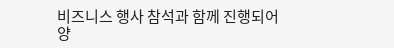비즈니스 행사 참석과 함께 진행되어 양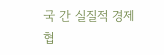국 간 실질적 경제 협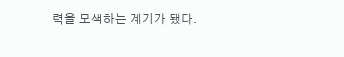력을 모색하는 계기가 됐다.